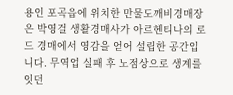용인 포곡읍에 위치한 만물도깨비경매장은 박영걸 생활경매사가 아르헨티나의 로드 경매에서 영감을 얻어 설립한 공간입니다. 무역업 실패 후 노점상으로 생계를 잇던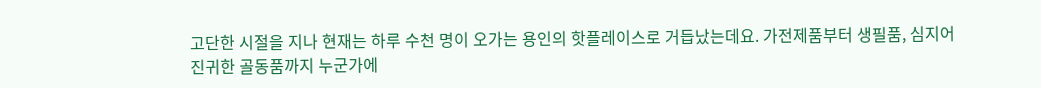고단한 시절을 지나 현재는 하루 수천 명이 오가는 용인의 핫플레이스로 거듭났는데요. 가전제품부터 생필품, 심지어 진귀한 골동품까지 누군가에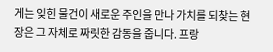게는 잊힌 물건이 새로운 주인을 만나 가치를 되찾는 현장은 그 자체로 짜릿한 감동을 줍니다. 프랑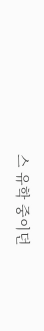스 유학 중이던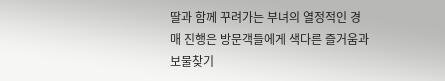딸과 함께 꾸려가는 부녀의 열정적인 경매 진행은 방문객들에게 색다른 즐거움과 보물찾기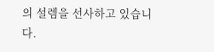의 설렘을 선사하고 있습니다.